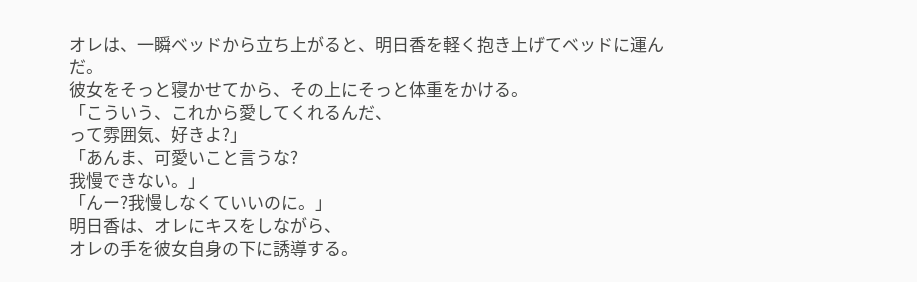オレは、一瞬ベッドから立ち上がると、明日香を軽く抱き上げてベッドに運んだ。
彼女をそっと寝かせてから、その上にそっと体重をかける。
「こういう、これから愛してくれるんだ、
って雰囲気、好きよ?」
「あんま、可愛いこと言うな?
我慢できない。」
「んー?我慢しなくていいのに。」
明日香は、オレにキスをしながら、
オレの手を彼女自身の下に誘導する。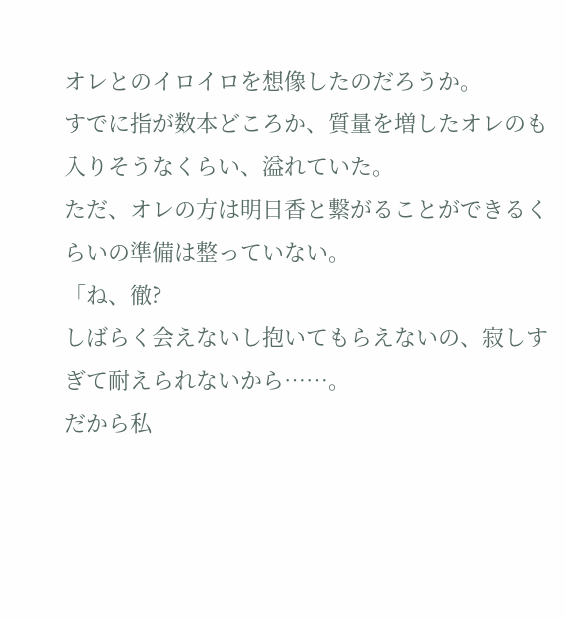オレとのイロイロを想像したのだろうか。
すでに指が数本どころか、質量を増したオレのも入りそうなくらい、溢れていた。
ただ、オレの方は明日香と繋がることができるくらいの準備は整っていない。
「ね、徹?
しばらく会えないし抱いてもらえないの、寂しすぎて耐えられないから……。
だから私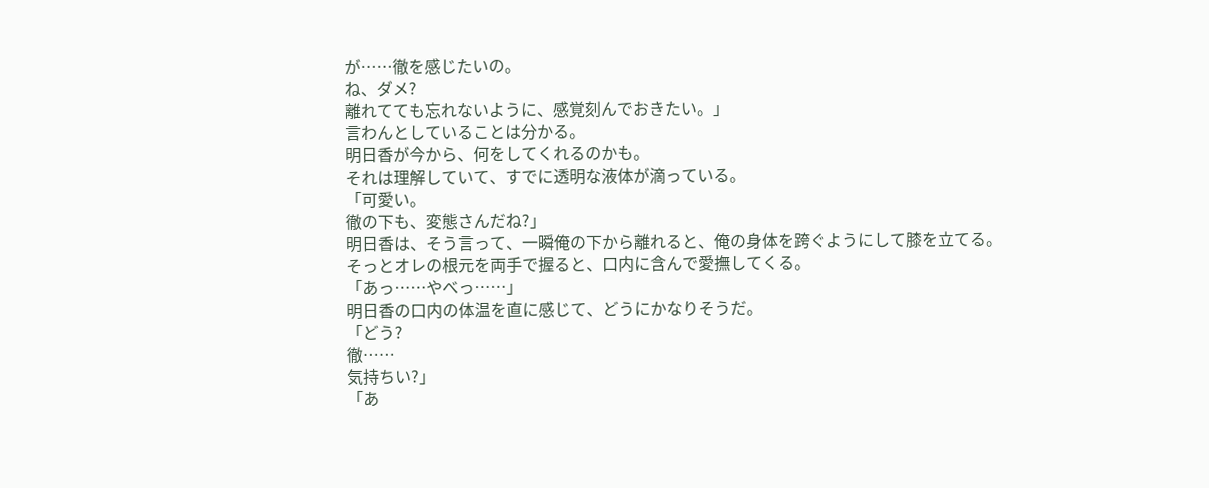が……徹を感じたいの。
ね、ダメ?
離れてても忘れないように、感覚刻んでおきたい。」
言わんとしていることは分かる。
明日香が今から、何をしてくれるのかも。
それは理解していて、すでに透明な液体が滴っている。
「可愛い。
徹の下も、変態さんだね?」
明日香は、そう言って、一瞬俺の下から離れると、俺の身体を跨ぐようにして膝を立てる。
そっとオレの根元を両手で握ると、口内に含んで愛撫してくる。
「あっ……やべっ……」
明日香の口内の体温を直に感じて、どうにかなりそうだ。
「どう?
徹……
気持ちい?」
「あ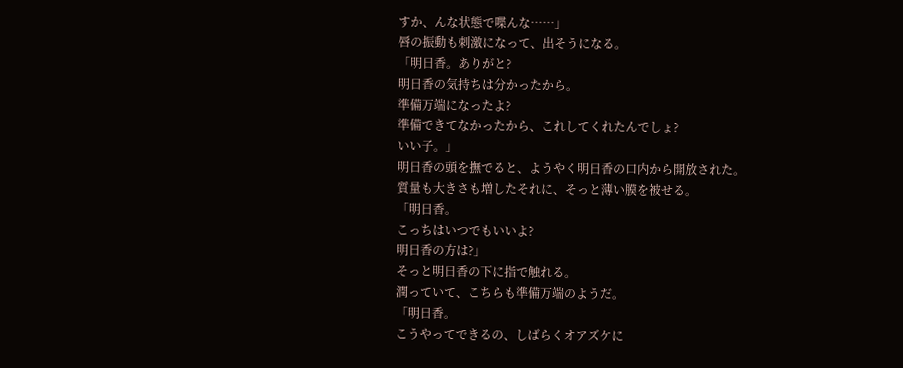すか、んな状態で喋んな……」
唇の振動も刺激になって、出そうになる。
「明日香。ありがと?
明日香の気持ちは分かったから。
準備万端になったよ?
準備できてなかったから、これしてくれたんでしょ?
いい子。」
明日香の頭を撫でると、ようやく明日香の口内から開放された。
質量も大きさも増したそれに、そっと薄い膜を被せる。
「明日香。
こっちはいつでもいいよ?
明日香の方は?」
そっと明日香の下に指で触れる。
潤っていて、こちらも準備万端のようだ。
「明日香。
こうやってできるの、しばらくオアズケに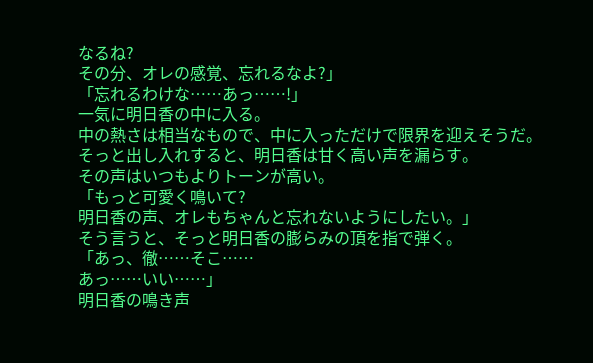なるね?
その分、オレの感覚、忘れるなよ?」
「忘れるわけな……あっ……!」
一気に明日香の中に入る。
中の熱さは相当なもので、中に入っただけで限界を迎えそうだ。
そっと出し入れすると、明日香は甘く高い声を漏らす。
その声はいつもよりトーンが高い。
「もっと可愛く鳴いて?
明日香の声、オレもちゃんと忘れないようにしたい。」
そう言うと、そっと明日香の膨らみの頂を指で弾く。
「あっ、徹……そこ……
あっ……いい……」
明日香の鳴き声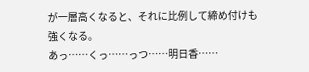が一層高くなると、それに比例して締め付けも強くなる。
あっ……くっ……っつ……明日香……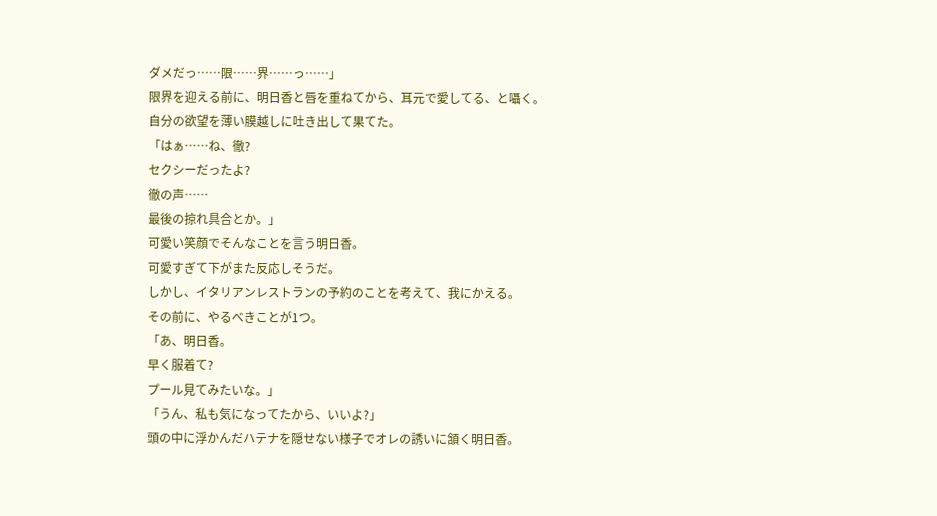ダメだっ……限……界……っ……」
限界を迎える前に、明日香と唇を重ねてから、耳元で愛してる、と囁く。
自分の欲望を薄い膜越しに吐き出して果てた。
「はぁ……ね、徹?
セクシーだったよ?
徹の声……
最後の掠れ具合とか。」
可愛い笑顔でそんなことを言う明日香。
可愛すぎて下がまた反応しそうだ。
しかし、イタリアンレストランの予約のことを考えて、我にかえる。
その前に、やるべきことが1つ。
「あ、明日香。
早く服着て?
プール見てみたいな。」
「うん、私も気になってたから、いいよ?」
頭の中に浮かんだハテナを隠せない様子でオレの誘いに頷く明日香。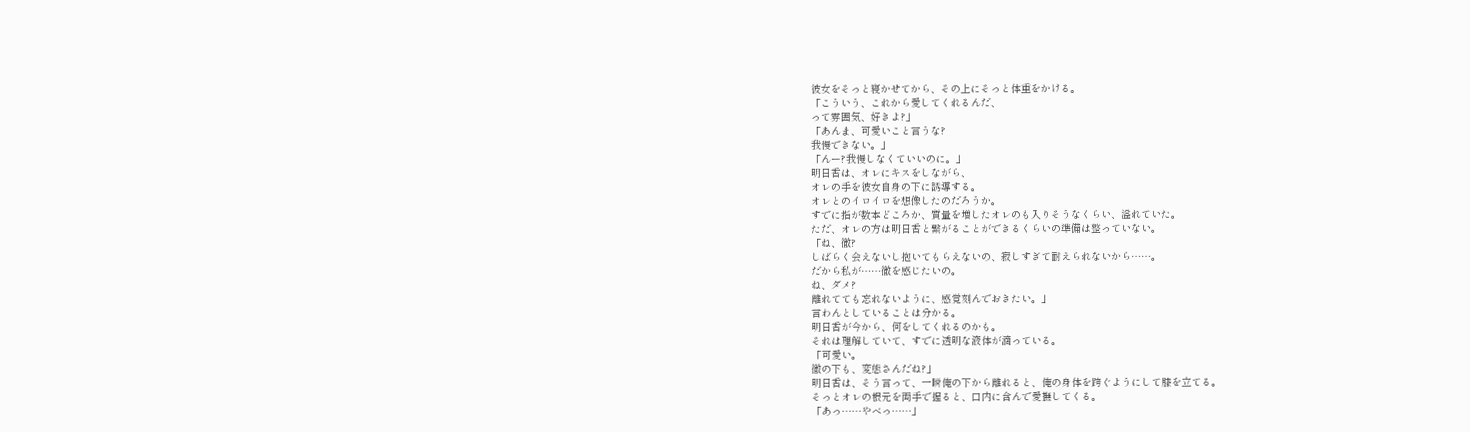彼女をそっと寝かせてから、その上にそっと体重をかける。
「こういう、これから愛してくれるんだ、
って雰囲気、好きよ?」
「あんま、可愛いこと言うな?
我慢できない。」
「んー?我慢しなくていいのに。」
明日香は、オレにキスをしながら、
オレの手を彼女自身の下に誘導する。
オレとのイロイロを想像したのだろうか。
すでに指が数本どころか、質量を増したオレのも入りそうなくらい、溢れていた。
ただ、オレの方は明日香と繋がることができるくらいの準備は整っていない。
「ね、徹?
しばらく会えないし抱いてもらえないの、寂しすぎて耐えられないから……。
だから私が……徹を感じたいの。
ね、ダメ?
離れてても忘れないように、感覚刻んでおきたい。」
言わんとしていることは分かる。
明日香が今から、何をしてくれるのかも。
それは理解していて、すでに透明な液体が滴っている。
「可愛い。
徹の下も、変態さんだね?」
明日香は、そう言って、一瞬俺の下から離れると、俺の身体を跨ぐようにして膝を立てる。
そっとオレの根元を両手で握ると、口内に含んで愛撫してくる。
「あっ……やべっ……」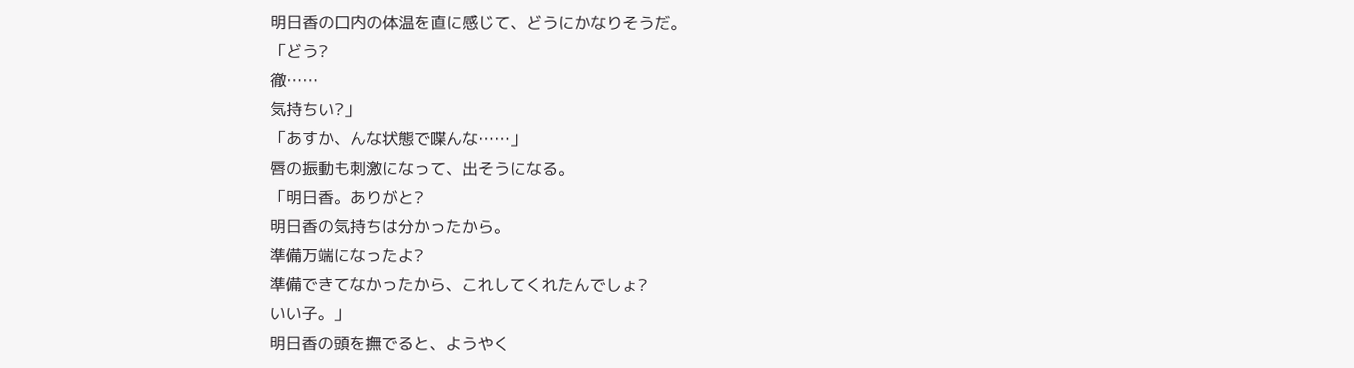明日香の口内の体温を直に感じて、どうにかなりそうだ。
「どう?
徹……
気持ちい?」
「あすか、んな状態で喋んな……」
唇の振動も刺激になって、出そうになる。
「明日香。ありがと?
明日香の気持ちは分かったから。
準備万端になったよ?
準備できてなかったから、これしてくれたんでしょ?
いい子。」
明日香の頭を撫でると、ようやく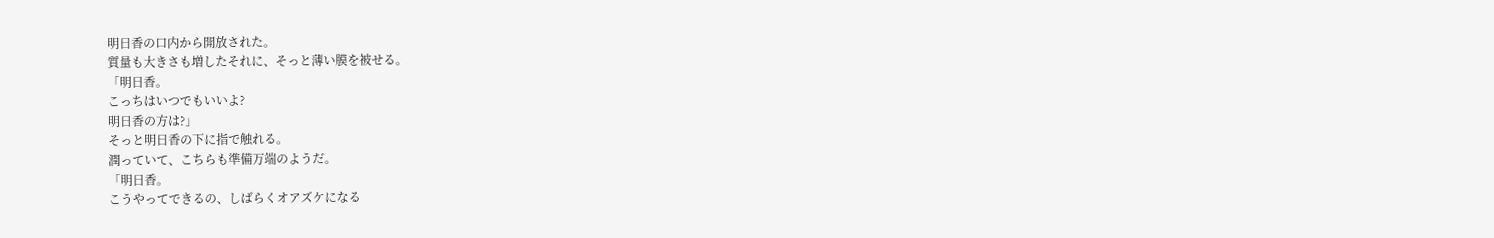明日香の口内から開放された。
質量も大きさも増したそれに、そっと薄い膜を被せる。
「明日香。
こっちはいつでもいいよ?
明日香の方は?」
そっと明日香の下に指で触れる。
潤っていて、こちらも準備万端のようだ。
「明日香。
こうやってできるの、しばらくオアズケになる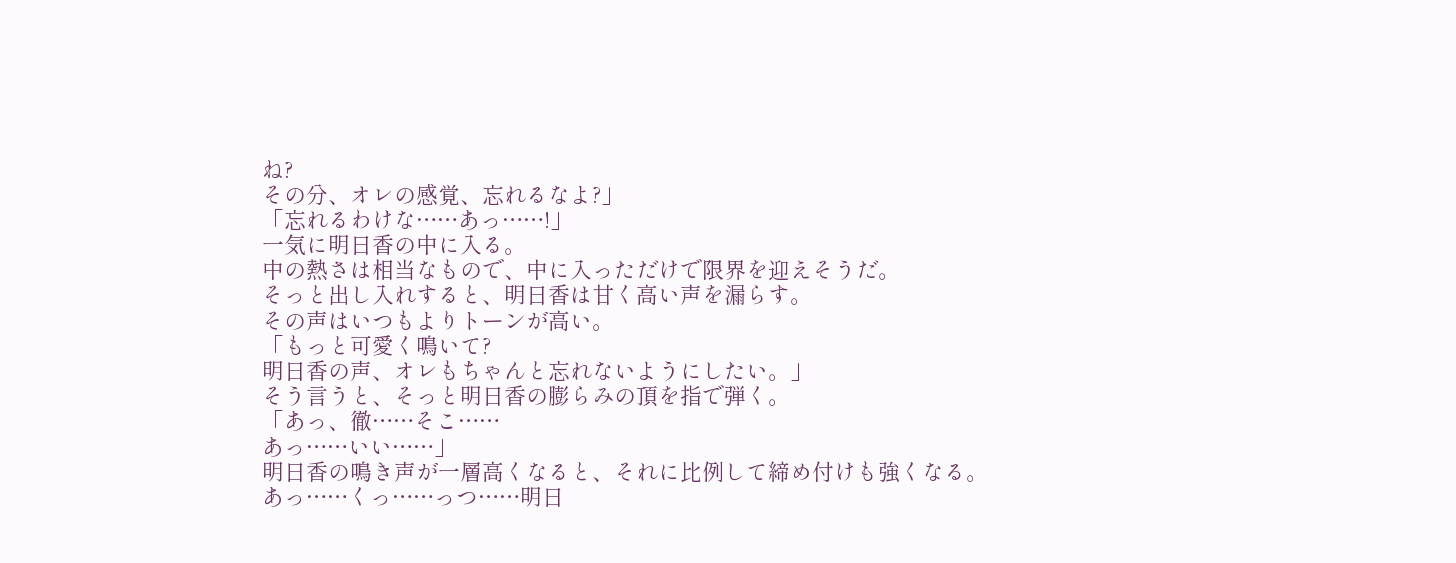ね?
その分、オレの感覚、忘れるなよ?」
「忘れるわけな……あっ……!」
一気に明日香の中に入る。
中の熱さは相当なもので、中に入っただけで限界を迎えそうだ。
そっと出し入れすると、明日香は甘く高い声を漏らす。
その声はいつもよりトーンが高い。
「もっと可愛く鳴いて?
明日香の声、オレもちゃんと忘れないようにしたい。」
そう言うと、そっと明日香の膨らみの頂を指で弾く。
「あっ、徹……そこ……
あっ……いい……」
明日香の鳴き声が一層高くなると、それに比例して締め付けも強くなる。
あっ……くっ……っつ……明日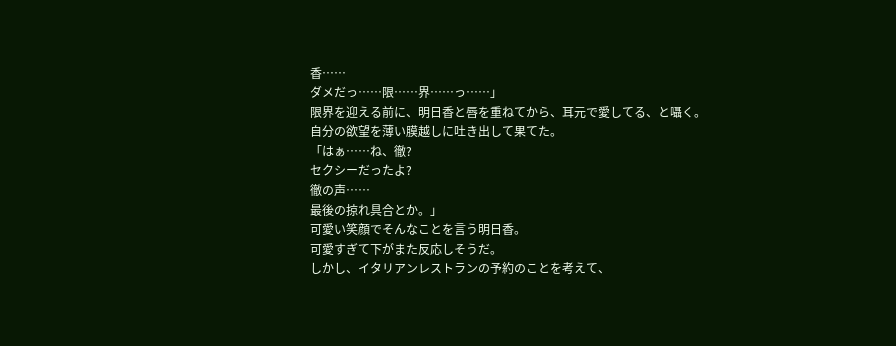香……
ダメだっ……限……界……っ……」
限界を迎える前に、明日香と唇を重ねてから、耳元で愛してる、と囁く。
自分の欲望を薄い膜越しに吐き出して果てた。
「はぁ……ね、徹?
セクシーだったよ?
徹の声……
最後の掠れ具合とか。」
可愛い笑顔でそんなことを言う明日香。
可愛すぎて下がまた反応しそうだ。
しかし、イタリアンレストランの予約のことを考えて、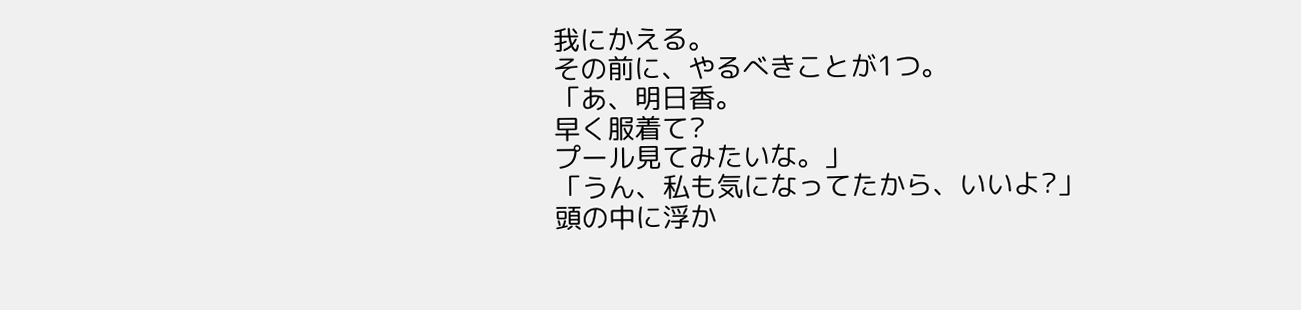我にかえる。
その前に、やるべきことが1つ。
「あ、明日香。
早く服着て?
プール見てみたいな。」
「うん、私も気になってたから、いいよ?」
頭の中に浮か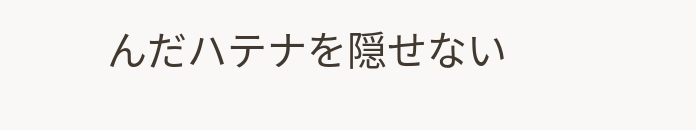んだハテナを隠せない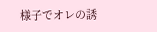様子でオレの誘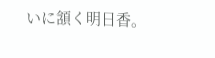いに頷く明日香。